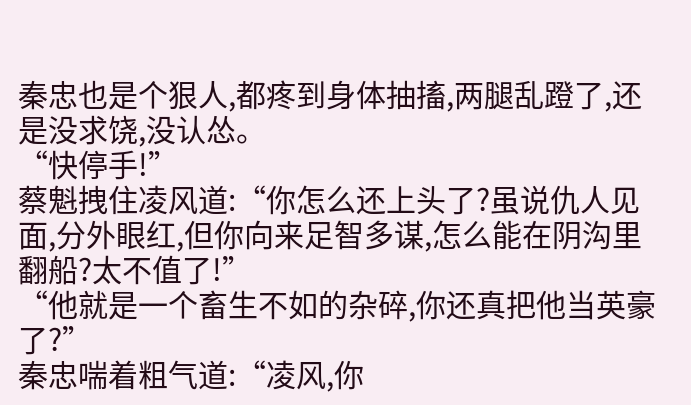秦忠也是个狠人,都疼到身体抽搐,两腿乱蹬了,还是没求饶,没认怂。
“快停手!”
蔡魁拽住凌风道:“你怎么还上头了?虽说仇人见面,分外眼红,但你向来足智多谋,怎么能在阴沟里翻船?太不值了!”
“他就是一个畜生不如的杂碎,你还真把他当英豪了?”
秦忠喘着粗气道:“凌风,你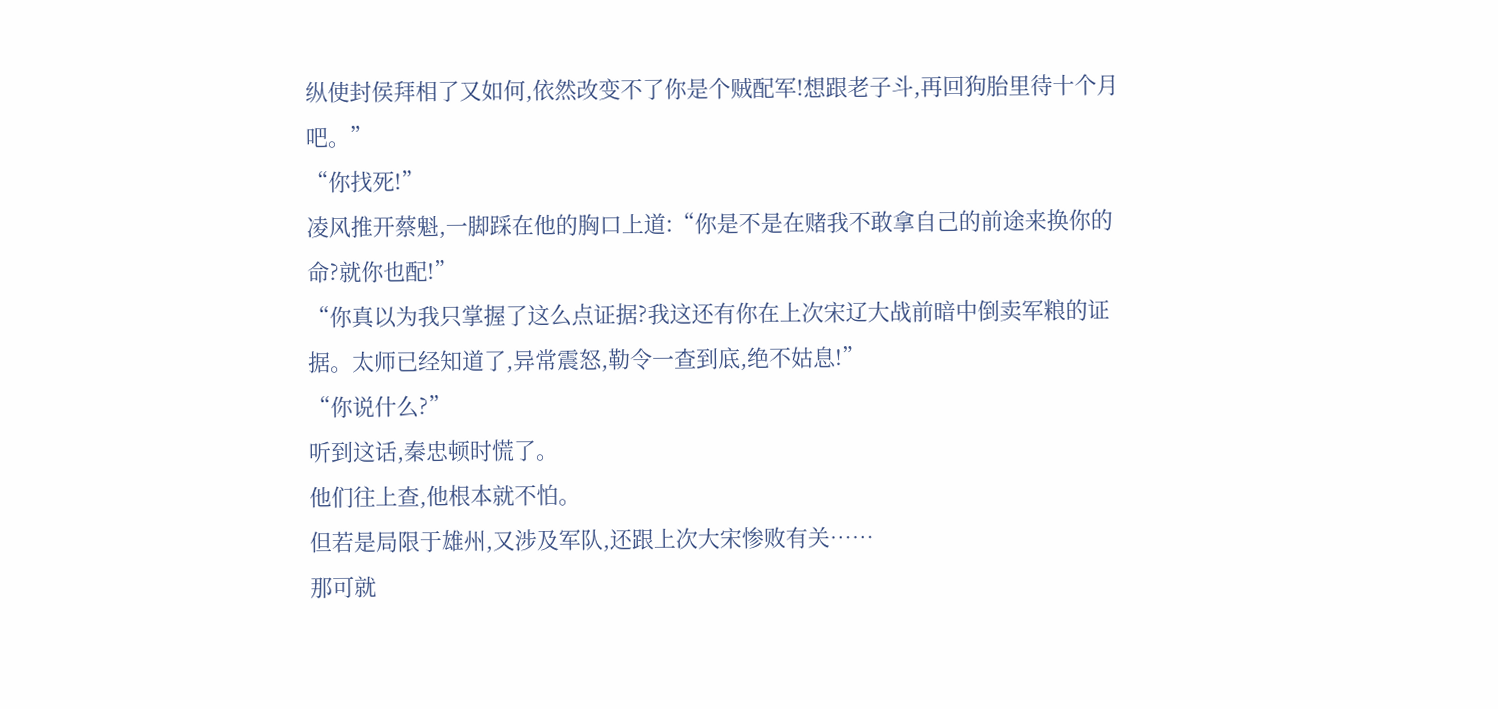纵使封侯拜相了又如何,依然改变不了你是个贼配军!想跟老子斗,再回狗胎里待十个月吧。”
“你找死!”
凌风推开蔡魁,一脚踩在他的胸口上道:“你是不是在赌我不敢拿自己的前途来换你的命?就你也配!”
“你真以为我只掌握了这么点证据?我这还有你在上次宋辽大战前暗中倒卖军粮的证据。太师已经知道了,异常震怒,勒令一查到底,绝不姑息!”
“你说什么?”
听到这话,秦忠顿时慌了。
他们往上查,他根本就不怕。
但若是局限于雄州,又涉及军队,还跟上次大宋惨败有关……
那可就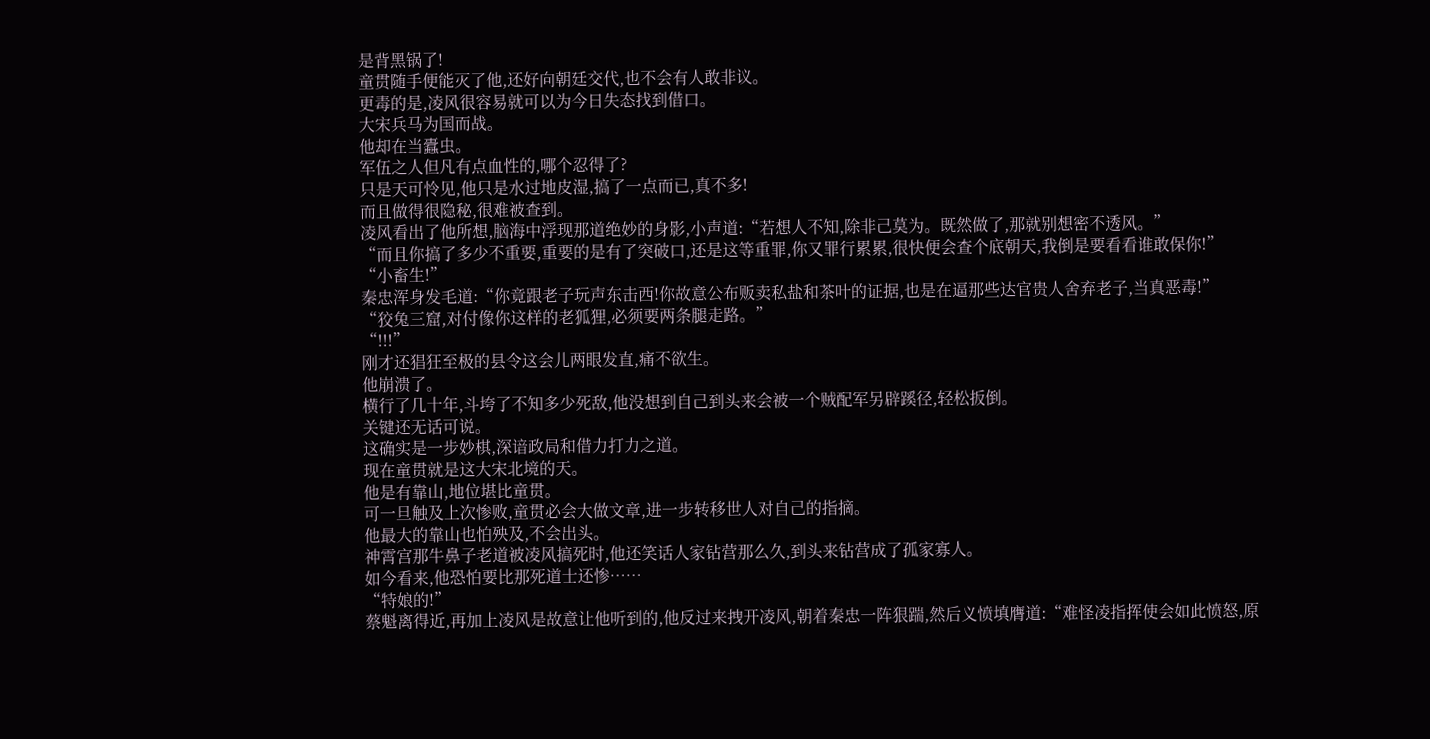是背黑锅了!
童贯随手便能灭了他,还好向朝廷交代,也不会有人敢非议。
更毒的是,凌风很容易就可以为今日失态找到借口。
大宋兵马为国而战。
他却在当蠹虫。
军伍之人但凡有点血性的,哪个忍得了?
只是天可怜见,他只是水过地皮湿,搞了一点而已,真不多!
而且做得很隐秘,很难被查到。
凌风看出了他所想,脑海中浮现那道绝妙的身影,小声道:“若想人不知,除非己莫为。既然做了,那就别想密不透风。”
“而且你搞了多少不重要,重要的是有了突破口,还是这等重罪,你又罪行累累,很快便会查个底朝天,我倒是要看看谁敢保你!”
“小畜生!”
秦忠浑身发毛道:“你竟跟老子玩声东击西!你故意公布贩卖私盐和茶叶的证据,也是在逼那些达官贵人舍弃老子,当真恶毒!”
“狡兔三窟,对付像你这样的老狐狸,必须要两条腿走路。”
“!!!”
刚才还猖狂至极的县令这会儿两眼发直,痛不欲生。
他崩溃了。
横行了几十年,斗垮了不知多少死敌,他没想到自己到头来会被一个贼配军另辟蹊径,轻松扳倒。
关键还无话可说。
这确实是一步妙棋,深谙政局和借力打力之道。
现在童贯就是这大宋北境的天。
他是有靠山,地位堪比童贯。
可一旦触及上次惨败,童贯必会大做文章,进一步转移世人对自己的指摘。
他最大的靠山也怕殃及,不会出头。
神霄宫那牛鼻子老道被凌风搞死时,他还笑话人家钻营那么久,到头来钻营成了孤家寡人。
如今看来,他恐怕要比那死道士还惨……
“特娘的!”
蔡魁离得近,再加上凌风是故意让他听到的,他反过来拽开凌风,朝着秦忠一阵狠踹,然后义愤填膺道:“难怪凌指挥使会如此愤怒,原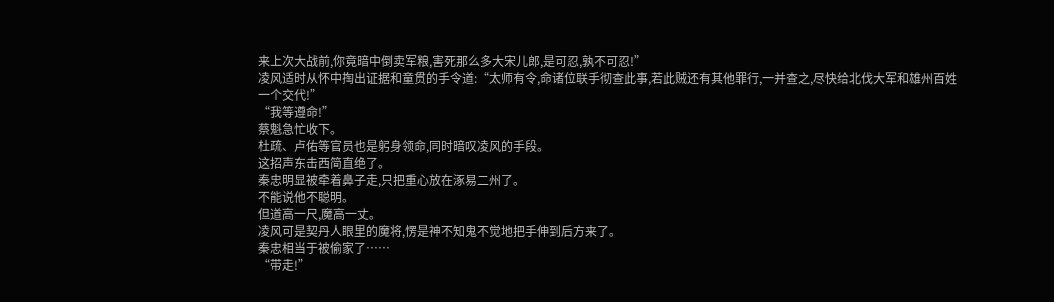来上次大战前,你竟暗中倒卖军粮,害死那么多大宋儿郎,是可忍,孰不可忍!”
凌风适时从怀中掏出证据和童贯的手令道:“太师有令,命诸位联手彻查此事,若此贼还有其他罪行,一并查之,尽快给北伐大军和雄州百姓一个交代!”
“我等遵命!”
蔡魁急忙收下。
杜疏、卢佑等官员也是躬身领命,同时暗叹凌风的手段。
这招声东击西简直绝了。
秦忠明显被牵着鼻子走,只把重心放在涿易二州了。
不能说他不聪明。
但道高一尺,魔高一丈。
凌风可是契丹人眼里的魔将,愣是神不知鬼不觉地把手伸到后方来了。
秦忠相当于被偷家了……
“带走!”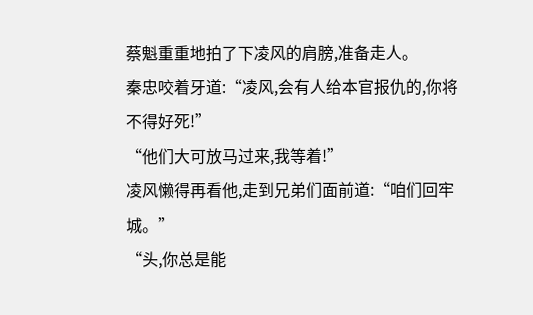蔡魁重重地拍了下凌风的肩膀,准备走人。
秦忠咬着牙道:“凌风,会有人给本官报仇的,你将不得好死!”
“他们大可放马过来,我等着!”
凌风懒得再看他,走到兄弟们面前道:“咱们回牢城。”
“头,你总是能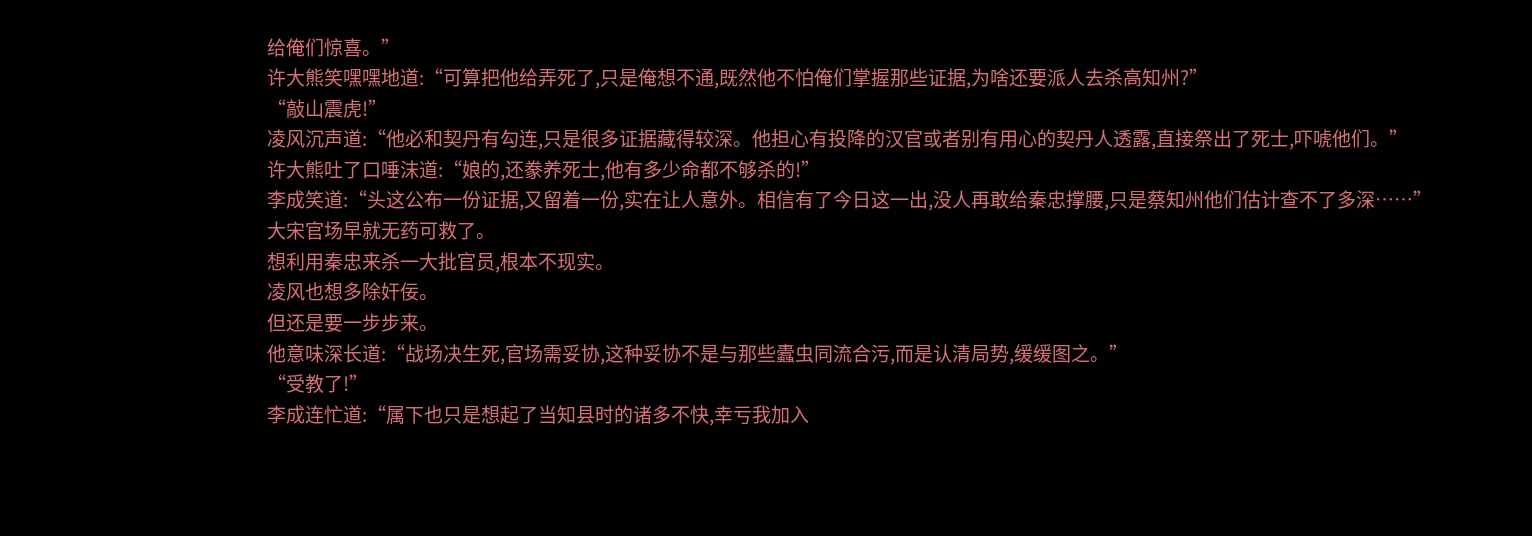给俺们惊喜。”
许大熊笑嘿嘿地道:“可算把他给弄死了,只是俺想不通,既然他不怕俺们掌握那些证据,为啥还要派人去杀高知州?”
“敲山震虎!”
凌风沉声道:“他必和契丹有勾连,只是很多证据藏得较深。他担心有投降的汉官或者别有用心的契丹人透露,直接祭出了死士,吓唬他们。”
许大熊吐了口唾沫道:“娘的,还豢养死士,他有多少命都不够杀的!”
李成笑道:“头这公布一份证据,又留着一份,实在让人意外。相信有了今日这一出,没人再敢给秦忠撑腰,只是蔡知州他们估计查不了多深……”
大宋官场早就无药可救了。
想利用秦忠来杀一大批官员,根本不现实。
凌风也想多除奸佞。
但还是要一步步来。
他意味深长道:“战场决生死,官场需妥协,这种妥协不是与那些蠹虫同流合污,而是认清局势,缓缓图之。”
“受教了!”
李成连忙道:“属下也只是想起了当知县时的诸多不快,幸亏我加入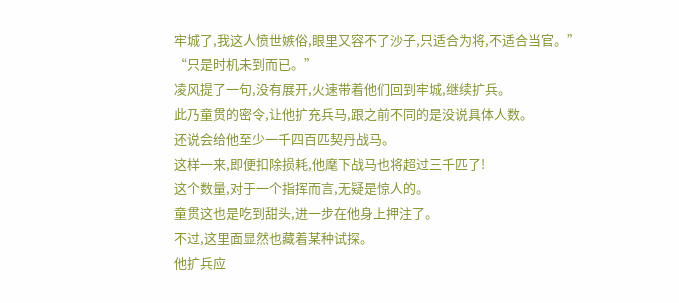牢城了,我这人愤世嫉俗,眼里又容不了沙子,只适合为将,不适合当官。”
“只是时机未到而已。”
凌风提了一句,没有展开,火速带着他们回到牢城,继续扩兵。
此乃童贯的密令,让他扩充兵马,跟之前不同的是没说具体人数。
还说会给他至少一千四百匹契丹战马。
这样一来,即便扣除损耗,他麾下战马也将超过三千匹了!
这个数量,对于一个指挥而言,无疑是惊人的。
童贯这也是吃到甜头,进一步在他身上押注了。
不过,这里面显然也藏着某种试探。
他扩兵应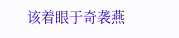该着眼于奇袭燕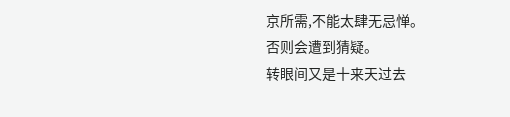京所需,不能太肆无忌惮。
否则会遭到猜疑。
转眼间又是十来天过去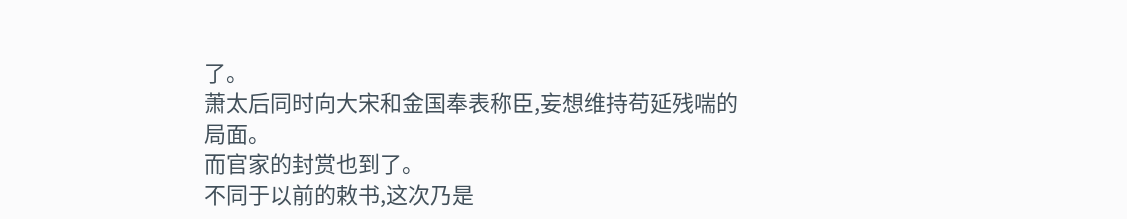了。
萧太后同时向大宋和金国奉表称臣,妄想维持苟延残喘的局面。
而官家的封赏也到了。
不同于以前的敕书,这次乃是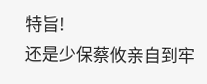特旨!
还是少保蔡攸亲自到牢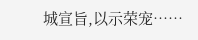城宣旨,以示荣宠……